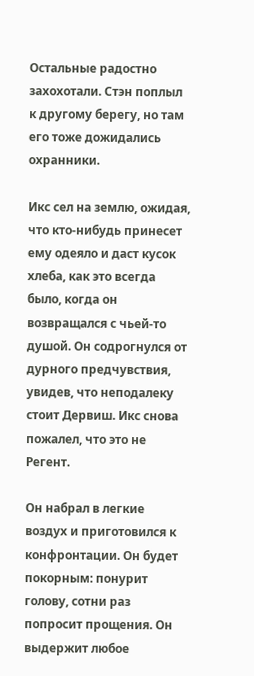Остальные радостно захохотали. Стэн поплыл к другому берегу, но там его тоже дожидались охранники.

Икс сел на землю, ожидая, что кто-нибудь принесет ему одеяло и даст кусок хлеба, как это всегда было, когда он возвращался с чьей-то душой. Он содрогнулся от дурного предчувствия, увидев, что неподалеку стоит Дервиш. Икс снова пожалел, что это не Регент.

Он набрал в легкие воздух и приготовился к конфронтации. Он будет покорным: понурит голову, сотни раз попросит прощения. Он выдержит любое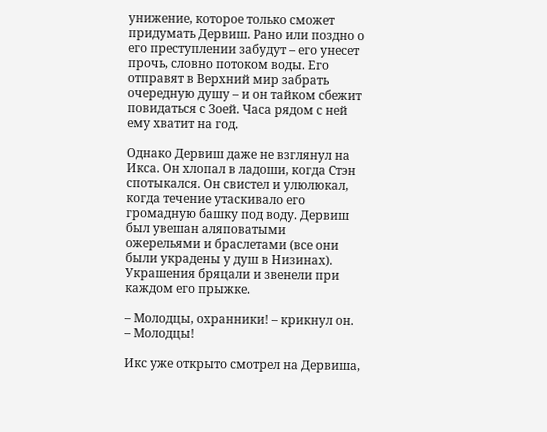унижение, которое только сможет придумать Дервиш. Рано или поздно о его преступлении забудут – его унесет прочь, словно потоком воды. Его отправят в Верхний мир забрать очередную душу – и он тайком сбежит повидаться с Зоей. Часа рядом с ней ему хватит на год.

Однако Дервиш даже не взглянул на Икса. Он хлопал в ладоши, когда Стэн спотыкался. Он свистел и улюлюкал, когда течение утаскивало его громадную башку под воду. Дервиш был увешан аляповатыми ожерельями и браслетами (все они были украдены у душ в Низинах). Украшения бряцали и звенели при каждом его прыжке.

– Молодцы, охранники! – крикнул он. – Молодцы!

Икс уже открыто смотрел на Дервиша,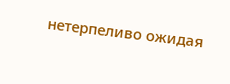нетерпеливо ожидая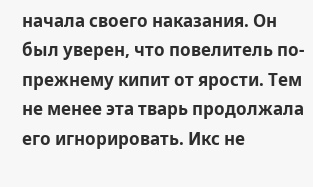начала своего наказания. Он был уверен, что повелитель по-прежнему кипит от ярости. Тем не менее эта тварь продолжала его игнорировать. Икс не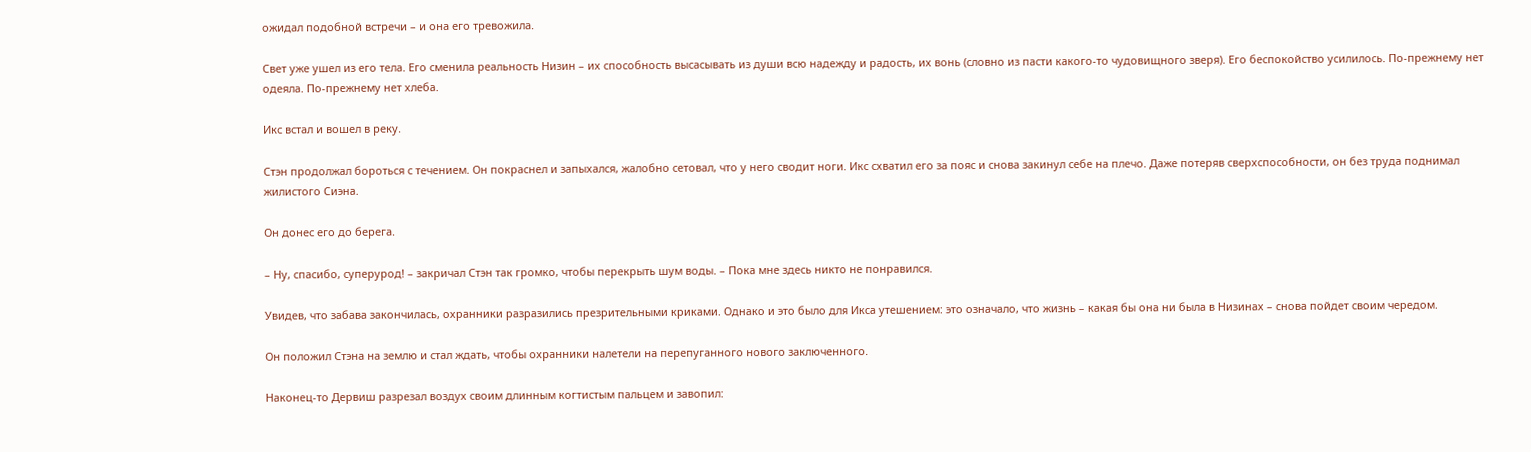ожидал подобной встречи – и она его тревожила.

Свет уже ушел из его тела. Его сменила реальность Низин – их способность высасывать из души всю надежду и радость, их вонь (словно из пасти какого-то чудовищного зверя). Его беспокойство усилилось. По-прежнему нет одеяла. По-прежнему нет хлеба.

Икс встал и вошел в реку.

Стэн продолжал бороться с течением. Он покраснел и запыхался, жалобно сетовал, что у него сводит ноги. Икс схватил его за пояс и снова закинул себе на плечо. Даже потеряв сверхспособности, он без труда поднимал жилистого Сиэна.

Он донес его до берега.

– Ну, спасибо, суперурод! – закричал Стэн так громко, чтобы перекрыть шум воды. – Пока мне здесь никто не понравился.

Увидев, что забава закончилась, охранники разразились презрительными криками. Однако и это было для Икса утешением: это означало, что жизнь – какая бы она ни была в Низинах – снова пойдет своим чередом.

Он положил Стэна на землю и стал ждать, чтобы охранники налетели на перепуганного нового заключенного.

Наконец-то Дервиш разрезал воздух своим длинным когтистым пальцем и завопил: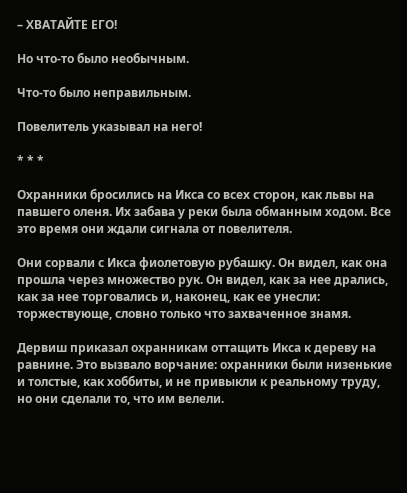– ХВАТАЙТЕ ЕГО!

Но что-то было необычным.

Что-то было неправильным.

Повелитель указывал на него!

* * *

Охранники бросились на Икса со всех сторон, как львы на павшего оленя. Их забава у реки была обманным ходом. Все это время они ждали сигнала от повелителя.

Они сорвали с Икса фиолетовую рубашку. Он видел, как она прошла через множество рук. Он видел, как за нее дрались, как за нее торговались и, наконец, как ее унесли: торжествующе, словно только что захваченное знамя.

Дервиш приказал охранникам оттащить Икса к дереву на равнине. Это вызвало ворчание: охранники были низенькие и толстые, как хоббиты, и не привыкли к реальному труду, но они сделали то, что им велели.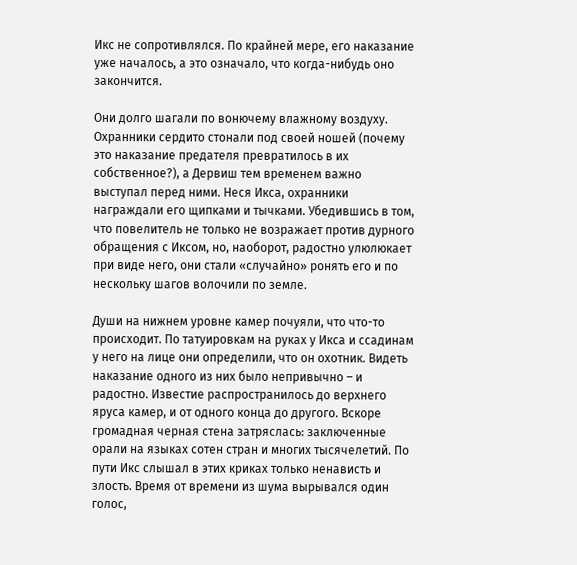Икс не сопротивлялся. По крайней мере, его наказание уже началось, а это означало, что когда-нибудь оно закончится.

Они долго шагали по вонючему влажному воздуху. Охранники сердито стонали под своей ношей (почему это наказание предателя превратилось в их собственное?), а Дервиш тем временем важно выступал перед ними. Неся Икса, охранники награждали его щипками и тычками. Убедившись в том, что повелитель не только не возражает против дурного обращения с Иксом, но, наоборот, радостно улюлюкает при виде него, они стали «случайно» ронять его и по нескольку шагов волочили по земле.

Души на нижнем уровне камер почуяли, что что-то происходит. По татуировкам на руках у Икса и ссадинам у него на лице они определили, что он охотник. Видеть наказание одного из них было непривычно – и радостно. Известие распространилось до верхнего яруса камер, и от одного конца до другого. Вскоре громадная черная стена затряслась: заключенные орали на языках сотен стран и многих тысячелетий. По пути Икс слышал в этих криках только ненависть и злость. Время от времени из шума вырывался один голос,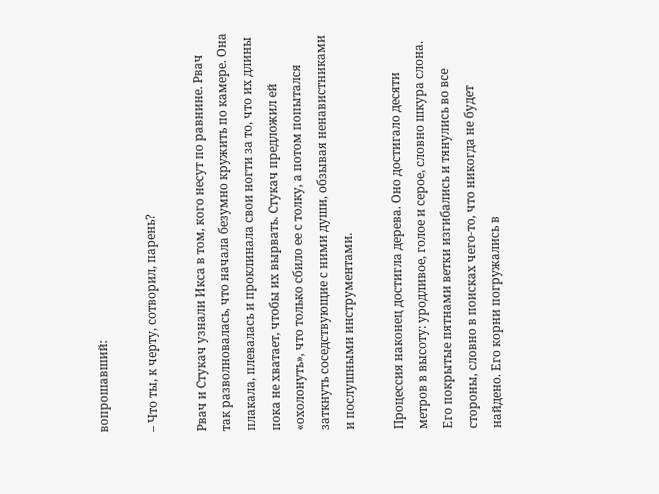вопрошавший:

– Что ты, к черту, сотворил, парень?

Рвач и Стукач узнали Икса в том, кого несут по равнине. Рвач так разволновалась, что начала безумно кружить по камере. Она плакала, плевалась и проклинала свои ногти за то, что их длины пока не хватает, чтобы их вырвать. Стукач предложил ей «охолонуть», что только сбило ее с толку, а потом попытался заткнуть соседствующие с ними души, обзывая ненавистниками и послушными инструментами.

Процессия наконец достигла дерева. Оно достигало десяти метров в высоту: уродливое, голое и серое, словно шкура слона. Его покрытые пятнами ветки изгибались и тянулись во все стороны, словно в поисках чего-то, что никогда не будет найдено. Его корни погружались в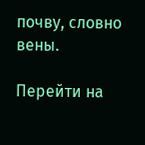почву, словно вены.

Перейти на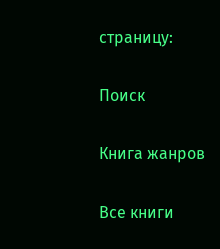страницу:

Поиск

Книга жанров

Все книги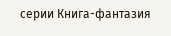серии Книга-фантазия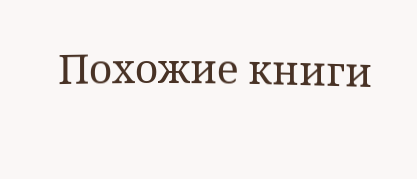Похожие книги